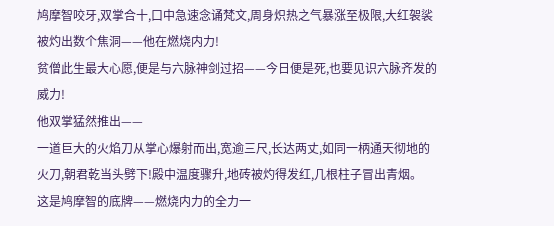鸠摩智咬牙,双掌合十,口中急速念诵梵文,周身炽热之气暴涨至极限,大红袈裟被灼出数个焦洞——他在燃烧内力!
贫僧此生最大心愿,便是与六脉神剑过招——今日便是死,也要见识六脉齐发的威力!
他双掌猛然推出——
一道巨大的火焰刀从掌心爆射而出,宽逾三尺,长达两丈,如同一柄通天彻地的火刀,朝君乾当头劈下!殿中温度骤升,地砖被灼得发红,几根柱子冒出青烟。
这是鸠摩智的底牌——燃烧内力的全力一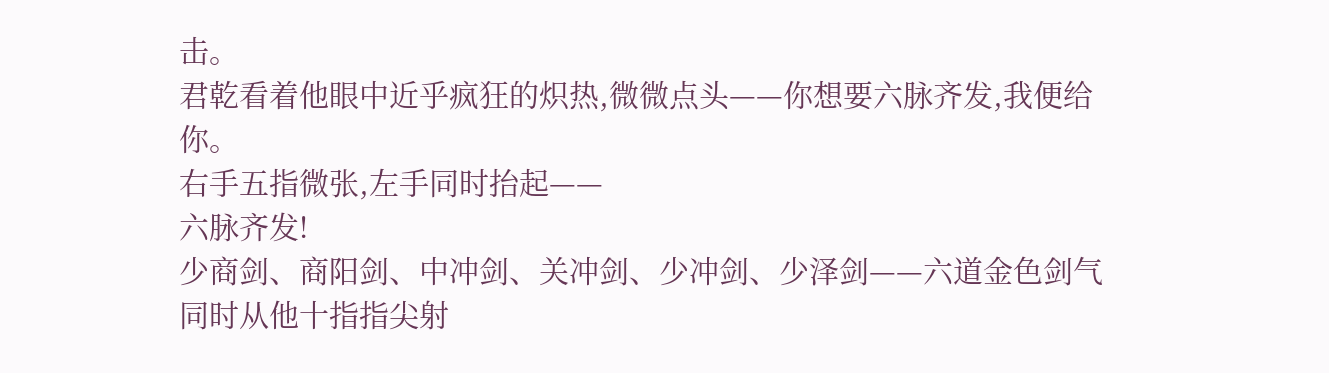击。
君乾看着他眼中近乎疯狂的炽热,微微点头——你想要六脉齐发,我便给你。
右手五指微张,左手同时抬起——
六脉齐发!
少商剑、商阳剑、中冲剑、关冲剑、少冲剑、少泽剑——六道金色剑气同时从他十指指尖射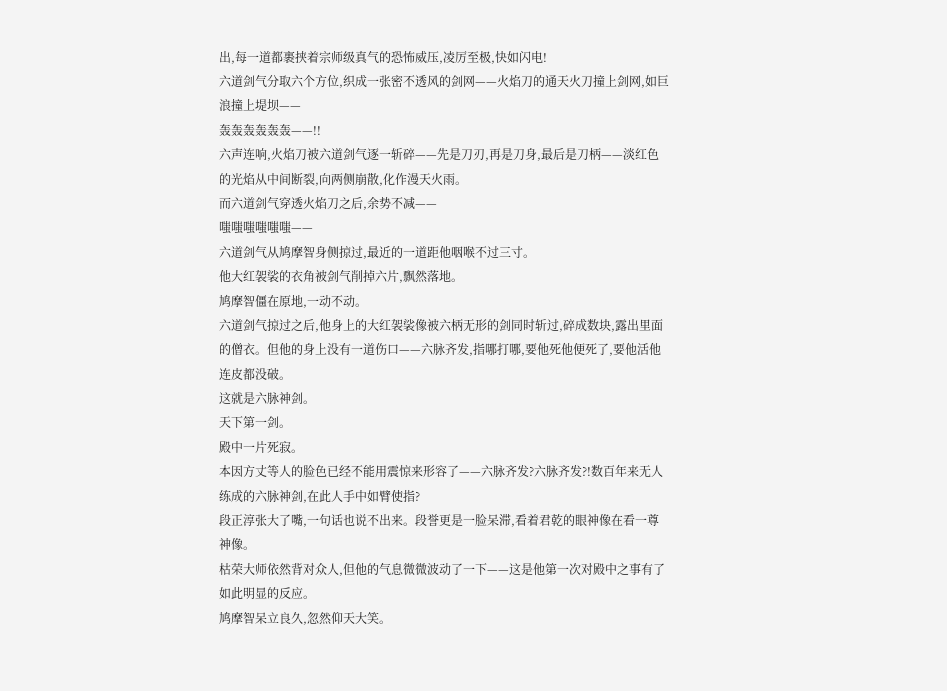出,每一道都裹挟着宗师级真气的恐怖威压,凌厉至极,快如闪电!
六道剑气分取六个方位,织成一张密不透风的剑网——火焰刀的通天火刀撞上剑网,如巨浪撞上堤坝——
轰轰轰轰轰轰——!!
六声连响,火焰刀被六道剑气逐一斩碎——先是刀刃,再是刀身,最后是刀柄——淡红色的光焰从中间断裂,向两侧崩散,化作漫天火雨。
而六道剑气穿透火焰刀之后,余势不减——
嗤嗤嗤嗤嗤嗤——
六道剑气从鸠摩智身侧掠过,最近的一道距他咽喉不过三寸。
他大红袈裟的衣角被剑气削掉六片,飘然落地。
鸠摩智僵在原地,一动不动。
六道剑气掠过之后,他身上的大红袈裟像被六柄无形的剑同时斩过,碎成数块,露出里面的僧衣。但他的身上没有一道伤口——六脉齐发,指哪打哪,要他死他便死了,要他活他连皮都没破。
这就是六脉神剑。
天下第一剑。
殿中一片死寂。
本因方丈等人的脸色已经不能用震惊来形容了——六脉齐发?六脉齐发?!数百年来无人练成的六脉神剑,在此人手中如臂使指?
段正淳张大了嘴,一句话也说不出来。段誉更是一脸呆滞,看着君乾的眼神像在看一尊神像。
枯荣大师依然背对众人,但他的气息微微波动了一下——这是他第一次对殿中之事有了如此明显的反应。
鸠摩智呆立良久,忽然仰天大笑。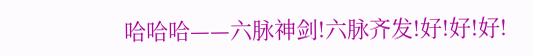哈哈哈——六脉神剑!六脉齐发!好!好!好!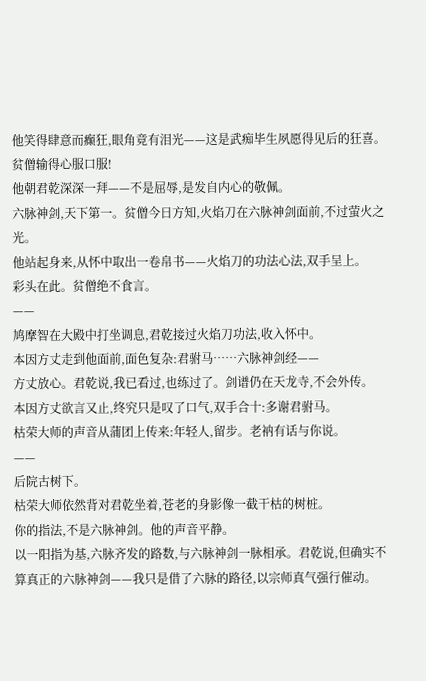他笑得肆意而癫狂,眼角竟有泪光——这是武痴毕生夙愿得见后的狂喜。
贫僧输得心服口服!
他朝君乾深深一拜——不是屈辱,是发自内心的敬佩。
六脉神剑,天下第一。贫僧今日方知,火焰刀在六脉神剑面前,不过萤火之光。
他站起身来,从怀中取出一卷帛书——火焰刀的功法心法,双手呈上。
彩头在此。贫僧绝不食言。
——
鸠摩智在大殿中打坐调息,君乾接过火焰刀功法,收入怀中。
本因方丈走到他面前,面色复杂:君驸马……六脉神剑经——
方丈放心。君乾说,我已看过,也练过了。剑谱仍在天龙寺,不会外传。
本因方丈欲言又止,终究只是叹了口气,双手合十:多谢君驸马。
枯荣大师的声音从蒲团上传来:年轻人,留步。老衲有话与你说。
——
后院古树下。
枯荣大师依然背对君乾坐着,苍老的身影像一截干枯的树桩。
你的指法,不是六脉神剑。他的声音平静。
以一阳指为基,六脉齐发的路数,与六脉神剑一脉相承。君乾说,但确实不算真正的六脉神剑——我只是借了六脉的路径,以宗师真气强行催动。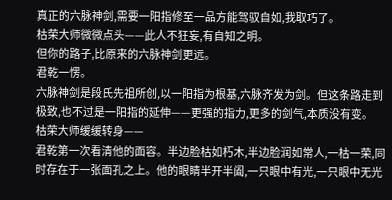真正的六脉神剑,需要一阳指修至一品方能驾驭自如,我取巧了。
枯荣大师微微点头——此人不狂妄,有自知之明。
但你的路子,比原来的六脉神剑更远。
君乾一愣。
六脉神剑是段氏先祖所创,以一阳指为根基,六脉齐发为剑。但这条路走到极致,也不过是一阳指的延伸——更强的指力,更多的剑气,本质没有变。
枯荣大师缓缓转身——
君乾第一次看清他的面容。半边脸枯如朽木,半边脸润如常人,一枯一荣,同时存在于一张面孔之上。他的眼睛半开半阖,一只眼中有光,一只眼中无光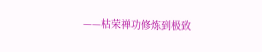——枯荣禅功修炼到极致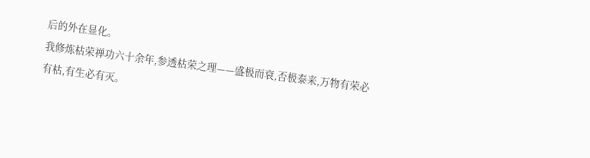后的外在显化。
我修炼枯荣禅功六十余年,参透枯荣之理——盛极而衰,否极泰来,万物有荣必有枯,有生必有灭。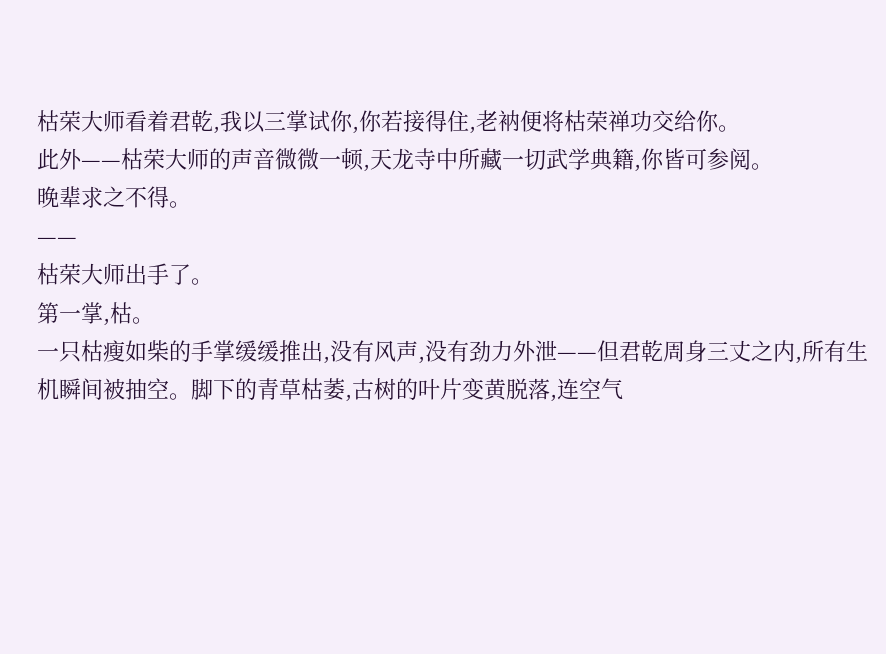枯荣大师看着君乾,我以三掌试你,你若接得住,老衲便将枯荣禅功交给你。
此外——枯荣大师的声音微微一顿,天龙寺中所藏一切武学典籍,你皆可参阅。
晚辈求之不得。
——
枯荣大师出手了。
第一掌,枯。
一只枯瘦如柴的手掌缓缓推出,没有风声,没有劲力外泄——但君乾周身三丈之内,所有生机瞬间被抽空。脚下的青草枯萎,古树的叶片变黄脱落,连空气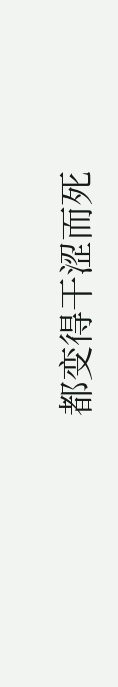都变得干涩而死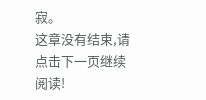寂。
这章没有结束,请点击下一页继续阅读!